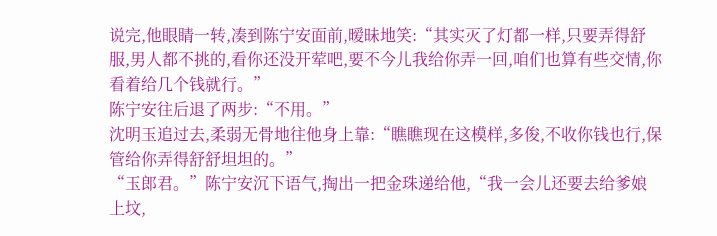说完,他眼睛一转,凑到陈宁安面前,暧昧地笑:“其实灭了灯都一样,只要弄得舒服,男人都不挑的,看你还没开荤吧,要不今儿我给你弄一回,咱们也算有些交情,你看着给几个钱就行。”
陈宁安往后退了两步:“不用。”
沈明玉追过去,柔弱无骨地往他身上靠:“瞧瞧现在这模样,多俊,不收你钱也行,保管给你弄得舒舒坦坦的。”
“玉郎君。”陈宁安沉下语气,掏出一把金珠递给他,“我一会儿还要去给爹娘上坟,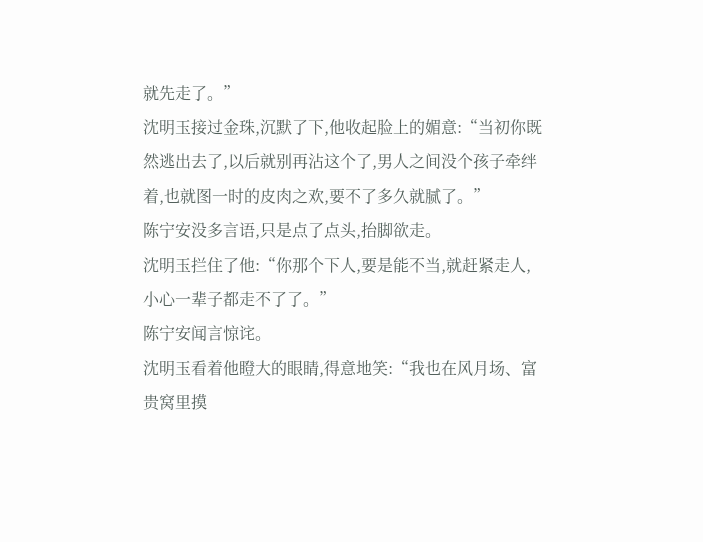就先走了。”
沈明玉接过金珠,沉默了下,他收起脸上的媚意:“当初你既然逃出去了,以后就别再沾这个了,男人之间没个孩子牵绊着,也就图一时的皮肉之欢,要不了多久就腻了。”
陈宁安没多言语,只是点了点头,抬脚欲走。
沈明玉拦住了他:“你那个下人,要是能不当,就赶紧走人,小心一辈子都走不了了。”
陈宁安闻言惊诧。
沈明玉看着他瞪大的眼睛,得意地笑:“我也在风月场、富贵窝里摸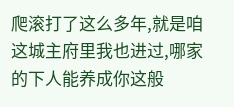爬滚打了这么多年,就是咱这城主府里我也进过,哪家的下人能养成你这般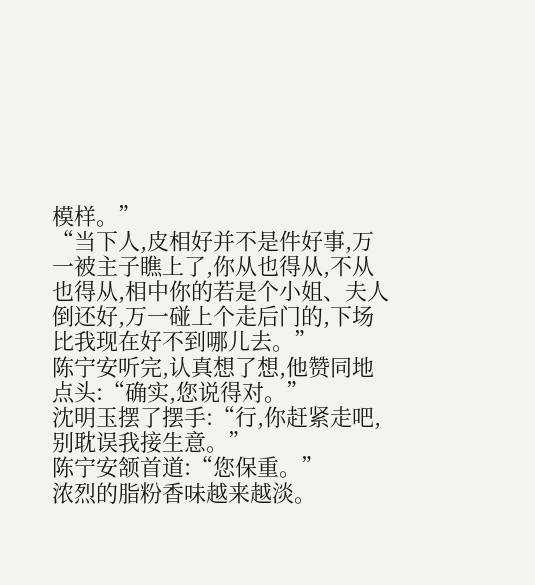模样。”
“当下人,皮相好并不是件好事,万一被主子瞧上了,你从也得从,不从也得从,相中你的若是个小姐、夫人倒还好,万一碰上个走后门的,下场比我现在好不到哪儿去。”
陈宁安听完,认真想了想,他赞同地点头:“确实,您说得对。”
沈明玉摆了摆手:“行,你赶紧走吧,别耽误我接生意。”
陈宁安颔首道:“您保重。”
浓烈的脂粉香味越来越淡。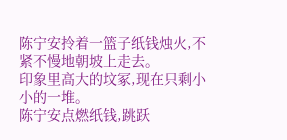陈宁安拎着一篮子纸钱烛火,不紧不慢地朝坡上走去。
印象里高大的坟冢,现在只剩小小的一堆。
陈宁安点燃纸钱,跳跃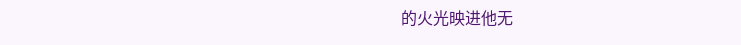的火光映进他无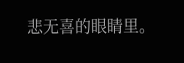悲无喜的眼睛里。